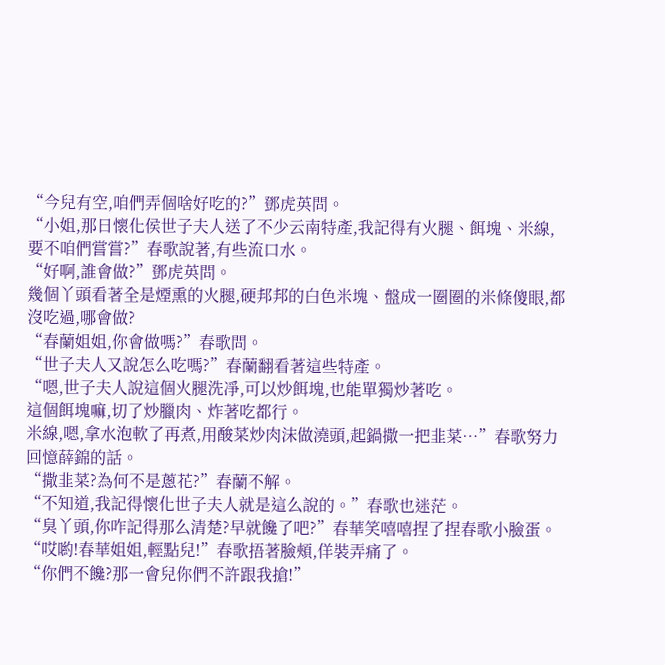“今兒有空,咱們弄個啥好吃的?”鄧虎英問。
“小姐,那日懷化侯世子夫人送了不少云南特產,我記得有火腿、餌塊、米線,要不咱們嘗嘗?”春歌說著,有些流口水。
“好啊,誰會做?”鄧虎英問。
幾個丫頭看著全是煙熏的火腿,硬邦邦的白色米塊、盤成一圈圈的米條傻眼,都沒吃過,哪會做?
“春蘭姐姐,你會做嗎?”春歌問。
“世子夫人又說怎么吃嗎?”春蘭翻看著這些特產。
“嗯,世子夫人說這個火腿洗凈,可以炒餌塊,也能單獨炒著吃。
這個餌塊嘛,切了炒臘肉、炸著吃都行。
米線,嗯,拿水泡軟了再煮,用酸菜炒肉沫做澆頭,起鍋撒一把韭菜…”春歌努力回憶薛錦的話。
“撒韭菜?為何不是蔥花?”春蘭不解。
“不知道,我記得懷化世子夫人就是這么說的。”春歌也迷茫。
“臭丫頭,你咋記得那么清楚?早就饞了吧?”春華笑嘻嘻捏了捏春歌小臉蛋。
“哎喲!春華姐姐,輕點兒!”春歌捂著臉頰,佯裝弄痛了。
“你們不饞?那一會兒你們不許跟我搶!”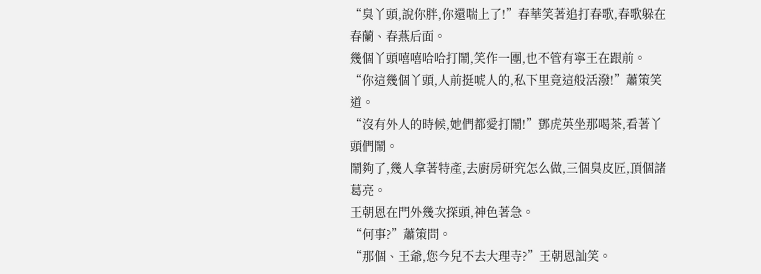“臭丫頭,說你胖,你還喘上了!”春華笑著追打春歌,春歌躲在春蘭、春燕后面。
幾個丫頭嘻嘻哈哈打鬧,笑作一團,也不管有寧王在跟前。
“你這幾個丫頭,人前挺唬人的,私下里竟這般活潑!”蕭策笑道。
“沒有外人的時候,她們都愛打鬧!”鄧虎英坐那喝茶,看著丫頭們鬧。
鬧夠了,幾人拿著特產,去廚房研究怎么做,三個臭皮匠,頂個諸葛亮。
王朝恩在門外幾次探頭,神色著急。
“何事?”蕭策問。
“那個、王爺,您今兒不去大理寺?”王朝恩訕笑。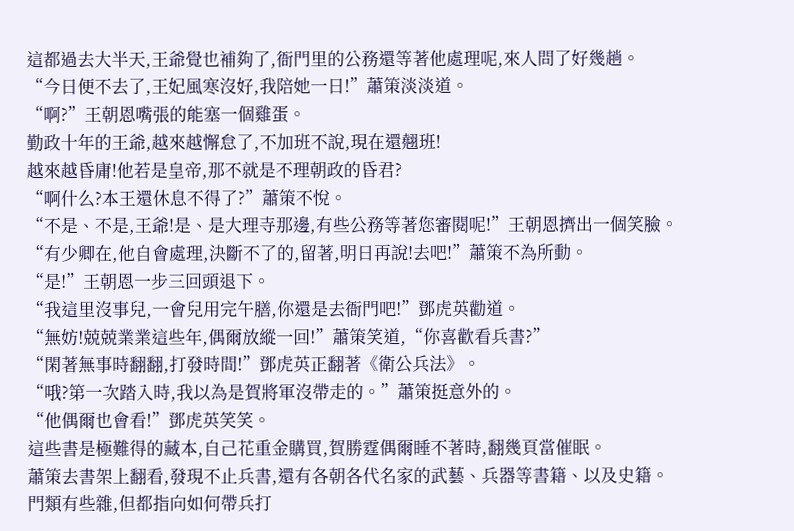這都過去大半天,王爺覺也補夠了,衙門里的公務還等著他處理呢,來人問了好幾趟。
“今日便不去了,王妃風寒沒好,我陪她一日!”蕭策淡淡道。
“啊?”王朝恩嘴張的能塞一個雞蛋。
勤政十年的王爺,越來越懈怠了,不加班不說,現在還翹班!
越來越昏庸!他若是皇帝,那不就是不理朝政的昏君?
“啊什么?本王還休息不得了?”蕭策不悅。
“不是、不是,王爺!是、是大理寺那邊,有些公務等著您審閱呢!”王朝恩擠出一個笑臉。
“有少卿在,他自會處理,決斷不了的,留著,明日再說!去吧!”蕭策不為所動。
“是!”王朝恩一步三回頭退下。
“我這里沒事兒,一會兒用完午膳,你還是去衙門吧!”鄧虎英勸道。
“無妨!兢兢業業這些年,偶爾放縱一回!”蕭策笑道,“你喜歡看兵書?”
“閑著無事時翻翻,打發時間!”鄧虎英正翻著《衛公兵法》。
“哦?第一次踏入時,我以為是賀將軍沒帶走的。”蕭策挺意外的。
“他偶爾也會看!”鄧虎英笑笑。
這些書是極難得的藏本,自己花重金購買,賀勝霆偶爾睡不著時,翻幾頁當催眠。
蕭策去書架上翻看,發現不止兵書,還有各朝各代名家的武藝、兵器等書籍、以及史籍。
門類有些雜,但都指向如何帶兵打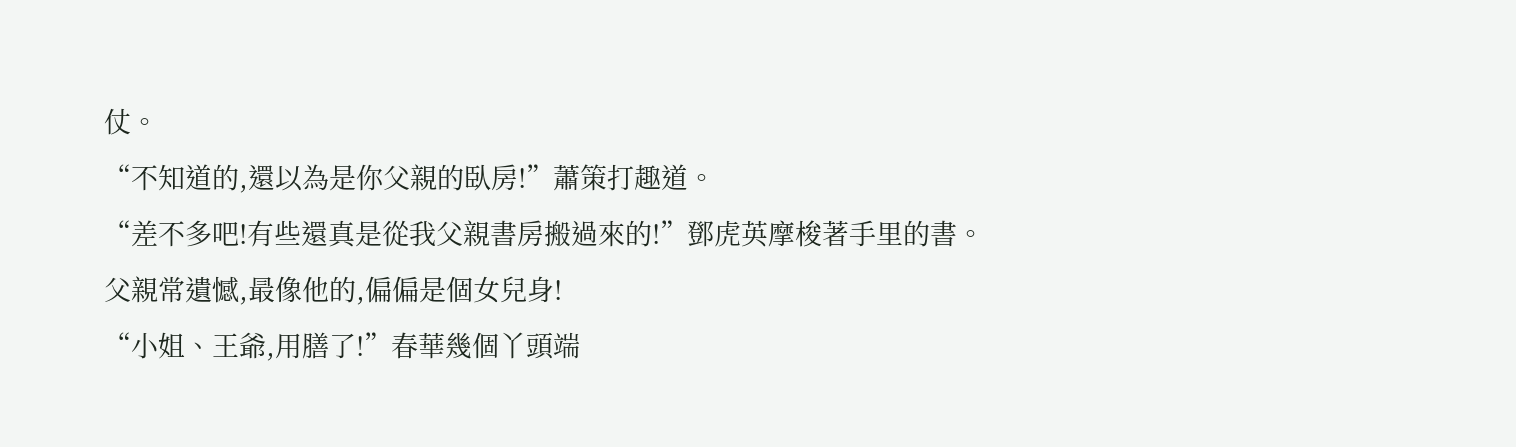仗。
“不知道的,還以為是你父親的臥房!”蕭策打趣道。
“差不多吧!有些還真是從我父親書房搬過來的!”鄧虎英摩梭著手里的書。
父親常遺憾,最像他的,偏偏是個女兒身!
“小姐、王爺,用膳了!”春華幾個丫頭端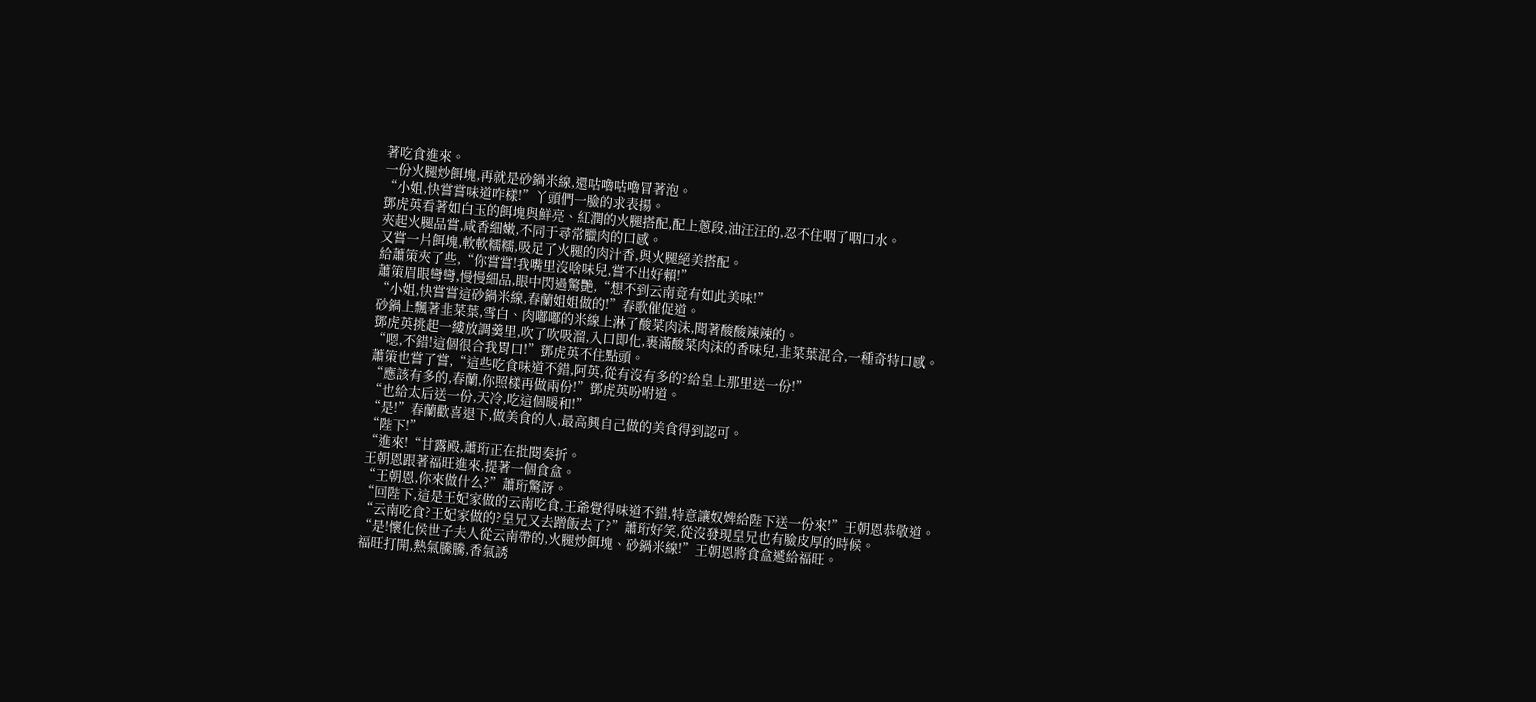著吃食進來。
一份火腿炒餌塊,再就是砂鍋米線,還咕嚕咕嚕冒著泡。
“小姐,快嘗嘗味道咋樣!”丫頭們一臉的求表揚。
鄧虎英看著如白玉的餌塊與鮮亮、紅潤的火腿搭配,配上蔥段,油汪汪的,忍不住咽了咽口水。
夾起火腿品嘗,咸香細嫩,不同于尋常臘肉的口感。
又嘗一片餌塊,軟軟糯糯,吸足了火腿的肉汁香,與火腿絕美搭配。
給蕭策夾了些,“你嘗嘗!我嘴里沒啥味兒,嘗不出好賴!”
蕭策眉眼彎彎,慢慢細品,眼中閃過驚艷,“想不到云南竟有如此美味!”
“小姐,快嘗嘗這砂鍋米線,春蘭姐姐做的!”春歌催促道。
砂鍋上飄著韭菜葉,雪白、肉嘟嘟的米線上淋了酸菜肉沫,聞著酸酸辣辣的。
鄧虎英挑起一縷放調羹里,吹了吹吸溜,入口即化,裹滿酸菜肉沫的香味兒,韭菜葉混合,一種奇特口感。
“嗯,不錯!這個很合我胃口!”鄧虎英不住點頭。
蕭策也嘗了嘗,“這些吃食味道不錯,阿英,從有沒有多的?給皇上那里送一份!”
“應該有多的,春蘭,你照樣再做兩份!”鄧虎英吩咐道。
“也給太后送一份,天冷,吃這個暖和!”
“是!”春蘭歡喜退下,做美食的人,最高興自己做的美食得到認可。
“陛下!”
“進來!“甘露殿,蕭珩正在批閱奏折。
王朝恩跟著福旺進來,提著一個食盒。
“王朝恩,你來做什么?”蕭珩驚訝。
“回陛下,這是王妃家做的云南吃食,王爺覺得味道不錯,特意讓奴婢給陛下送一份來!”王朝恩恭敬道。
“云南吃食?王妃家做的?皇兄又去蹭飯去了?”蕭珩好笑,從沒發現皇兄也有臉皮厚的時候。
“是!懷化侯世子夫人從云南帶的,火腿炒餌塊、砂鍋米線!”王朝恩將食盒遞給福旺。
福旺打開,熱氣騰騰,香氣誘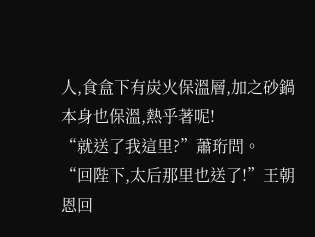人,食盒下有炭火保溫層,加之砂鍋本身也保溫,熱乎著呢!
“就送了我這里?”蕭珩問。
“回陛下,太后那里也送了!”王朝恩回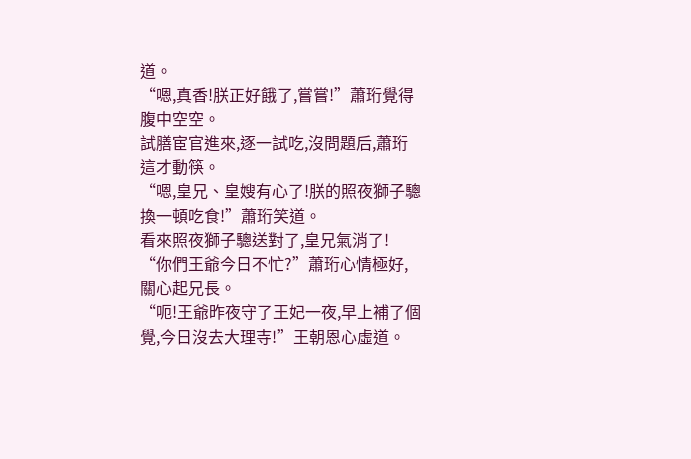道。
“嗯,真香!朕正好餓了,嘗嘗!”蕭珩覺得腹中空空。
試膳宦官進來,逐一試吃,沒問題后,蕭珩這才動筷。
“嗯,皇兄、皇嫂有心了!朕的照夜獅子驄換一頓吃食!”蕭珩笑道。
看來照夜獅子驄送對了,皇兄氣消了!
“你們王爺今日不忙?”蕭珩心情極好,關心起兄長。
“呃!王爺昨夜守了王妃一夜,早上補了個覺,今日沒去大理寺!”王朝恩心虛道。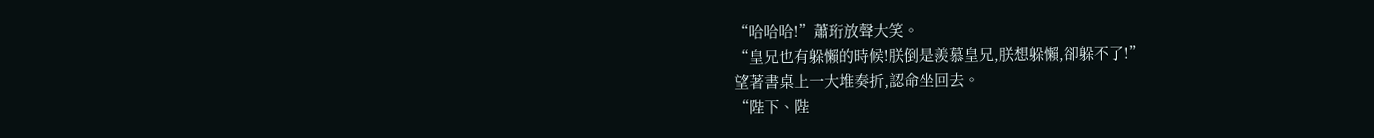“哈哈哈!”蕭珩放聲大笑。
“皇兄也有躲懶的時候!朕倒是羨慕皇兄,朕想躲懶,卻躲不了!”
望著書桌上一大堆奏折,認命坐回去。
“陛下、陛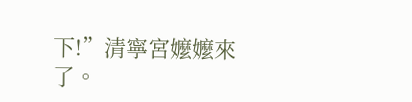下!”清寧宮嬤嬤來了。